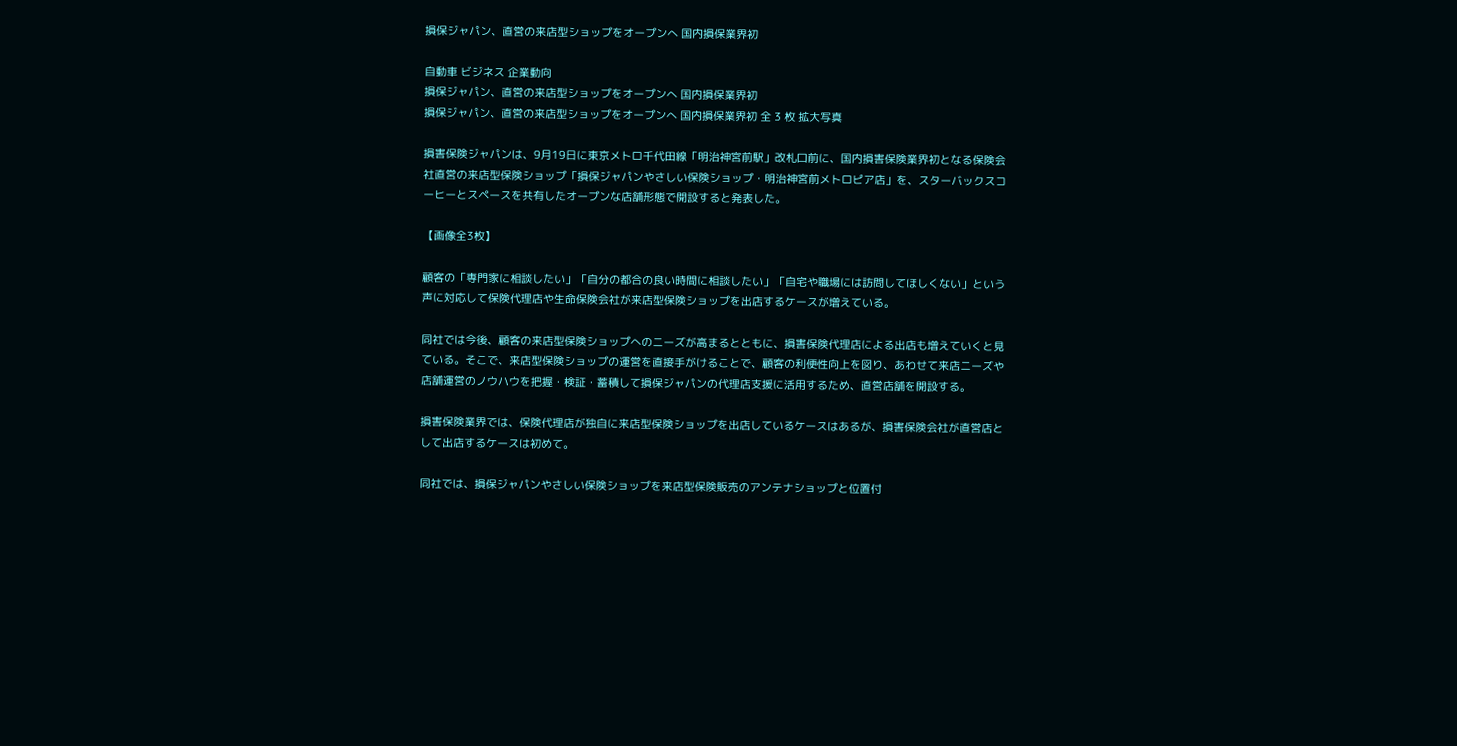損保ジャパン、直営の来店型ショップをオープンへ 国内損保業界初

自動車 ビジネス 企業動向
損保ジャパン、直営の来店型ショップをオープンへ 国内損保業界初
損保ジャパン、直営の来店型ショップをオープンへ 国内損保業界初 全 3 枚 拡大写真

損害保険ジャパンは、9月19日に東京メトロ千代田線「明治神宮前駅」改札口前に、国内損害保険業界初となる保険会社直営の来店型保険ショップ「損保ジャパンやさしい保険ショップ・明治神宮前メトロピア店」を、スターバックスコーヒーとスペースを共有したオープンな店舗形態で開設すると発表した。

【画像全3枚】

顧客の「専門家に相談したい」「自分の都合の良い時間に相談したい」「自宅や職場には訪問してほしくない」という声に対応して保険代理店や生命保険会社が来店型保険ショップを出店するケースが増えている。

同社では今後、顧客の来店型保険ショップへのニーズが高まるとともに、損害保険代理店による出店も増えていくと見ている。そこで、来店型保険ショップの運営を直接手がけることで、顧客の利便性向上を図り、あわせて来店ニーズや店舗運営のノウハウを把握・検証・蓄積して損保ジャパンの代理店支援に活用するため、直営店舗を開設する。

損害保険業界では、保険代理店が独自に来店型保険ショップを出店しているケースはあるが、損害保険会社が直営店として出店するケースは初めて。

同社では、損保ジャパンやさしい保険ショップを来店型保険販売のアンテナショップと位置付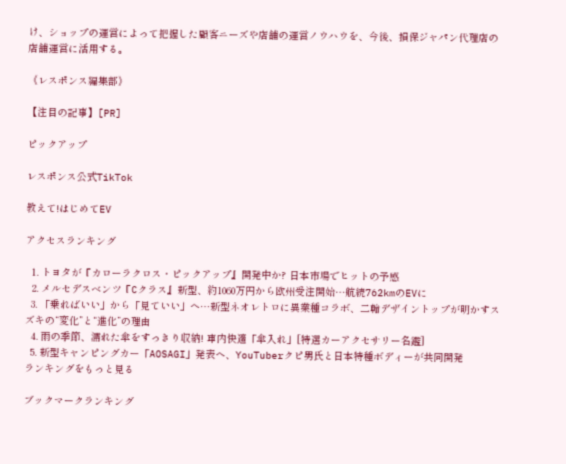け、ショップの運営によって把握した顧客ニーズや店舗の運営ノウハウを、今後、損保ジャパン代理店の店舗運営に活用する。

《レスポンス編集部》

【注目の記事】[PR]

ピックアップ

レスポンス公式TikTok

教えて!はじめてEV

アクセスランキング

  1. トヨタが『カローラクロス・ピックアップ』開発中か? 日本市場でヒットの予感
  2. メルセデスベンツ『Cクラス』新型、約1060万円から欧州受注開始…航続762kmのEVに
  3. 「乗ればいい」から「見ていい」へ…新型ネオレトロに異業種コラボ、二輪デザイントップが明かすスズキの“変化”と“進化”の理由
  4. 雨の季節、濡れた傘をすっきり収納! 車内快適「傘入れ」[特選カーアクセサリー名鑑]
  5. 新型キャンピングカー「AOSAGI」発表へ、YouTuberクピ男氏と日本特種ボディーが共同開発
ランキングをもっと見る

ブックマークランキング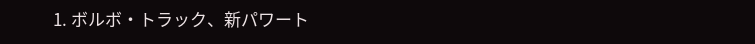1. ボルボ・トラック、新パワート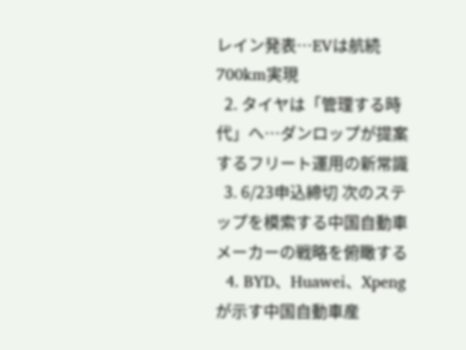レイン発表…EVは航続700km実現
  2. タイヤは「管理する時代」へ…ダンロップが提案するフリート運用の新常識
  3. 6/23申込締切 次のステップを模索する中国自動車メーカーの戦略を俯瞰する
  4. BYD、Huawei、Xpengが示す中国自動車産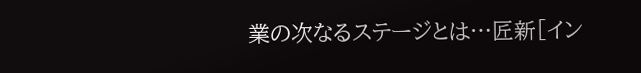業の次なるステージとは…匠新[イン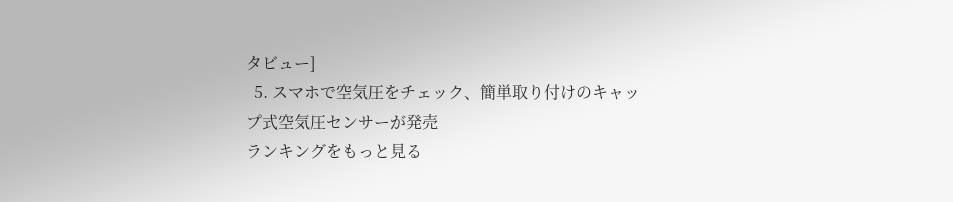タビュー]
  5. スマホで空気圧をチェック、簡単取り付けのキャップ式空気圧センサーが発売
ランキングをもっと見る